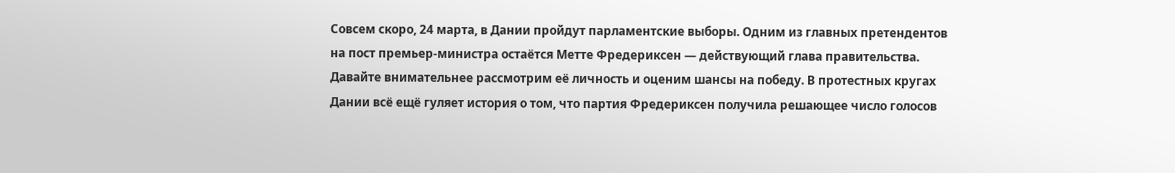Совсем скоро, 24 марта, в Дании пройдут парламентские выборы. Одним из главных претендентов на пост премьер-министра остаётся Метте Фредериксен — действующий глава правительства. Давайте внимательнее рассмотрим её личность и оценим шансы на победу. В протестных кругах Дании всё ещё гуляет история о том, что партия Фредериксен получила решающее число голосов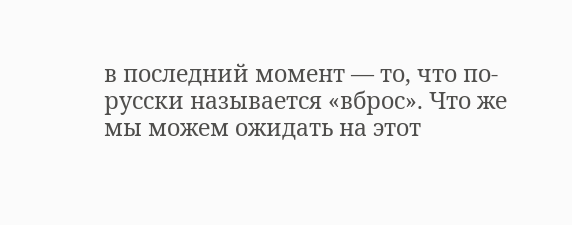в последний момент — то, что по-русски называется «вброс». Что же мы можем ожидать на этот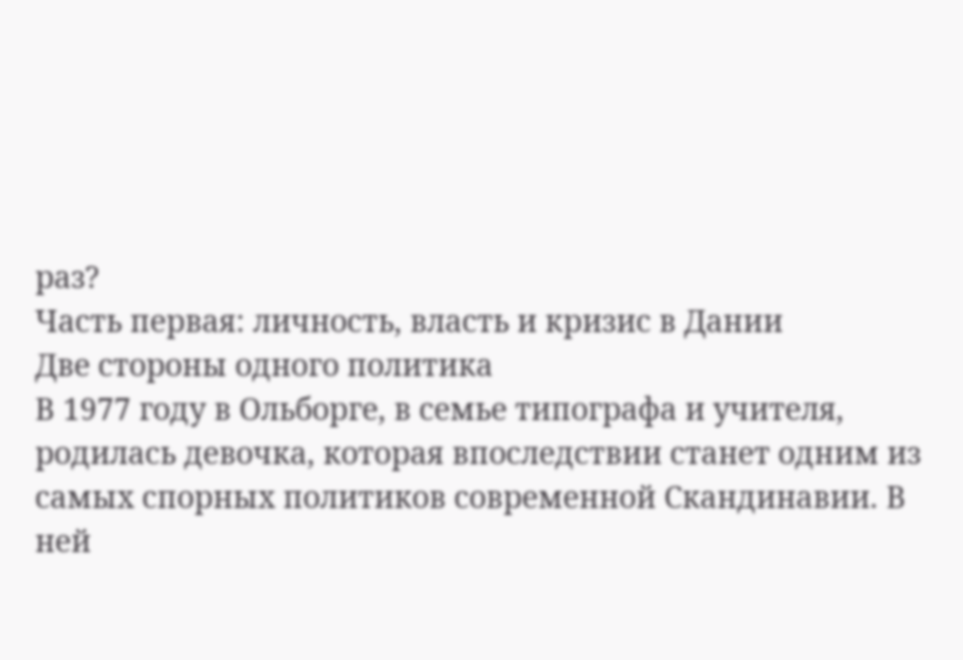раз?
Часть первая: личность, власть и кризис в Дании
Две стороны одного политика
В 1977 году в Ольборге, в семье типографа и учителя, родилась девочка, которая впоследствии станет одним из самых спорных политиков современной Скандинавии. В ней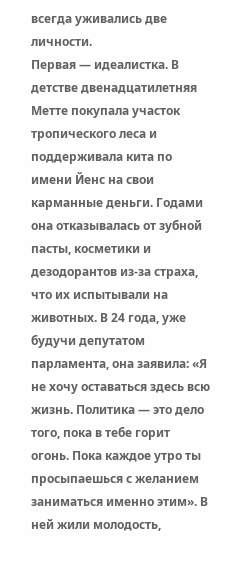всегда уживались две личности.
Первая — идеалистка. В детстве двенадцатилетняя Метте покупала участок тропического леса и поддерживала кита по имени Йенс на свои карманные деньги. Годами она отказывалась от зубной пасты, косметики и дезодорантов из-за страха, что их испытывали на животных. В 24 года, уже будучи депутатом парламента, она заявила: «Я не хочу оставаться здесь всю жизнь. Политика — это дело того, пока в тебе горит огонь. Пока каждое утро ты просыпаешься с желанием заниматься именно этим». В ней жили молодость,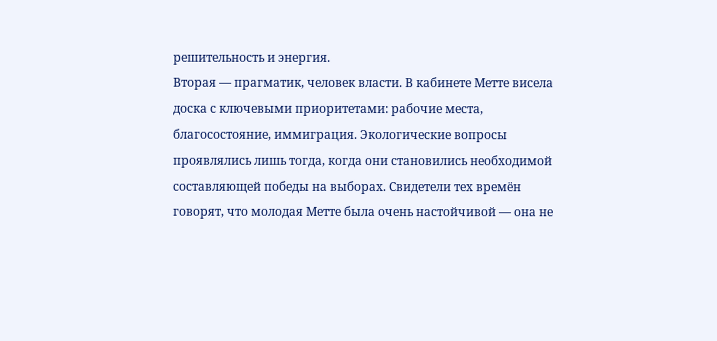решительность и энергия.
Вторая — прагматик, человек власти. В кабинете Метте висела доска с ключевыми приоритетами: рабочие места, благосостояние, иммиграция. Экологические вопросы проявлялись лишь тогда, когда они становились необходимой составляющей победы на выборах. Свидетели тех времён говорят, что молодая Метте была очень настойчивой — она не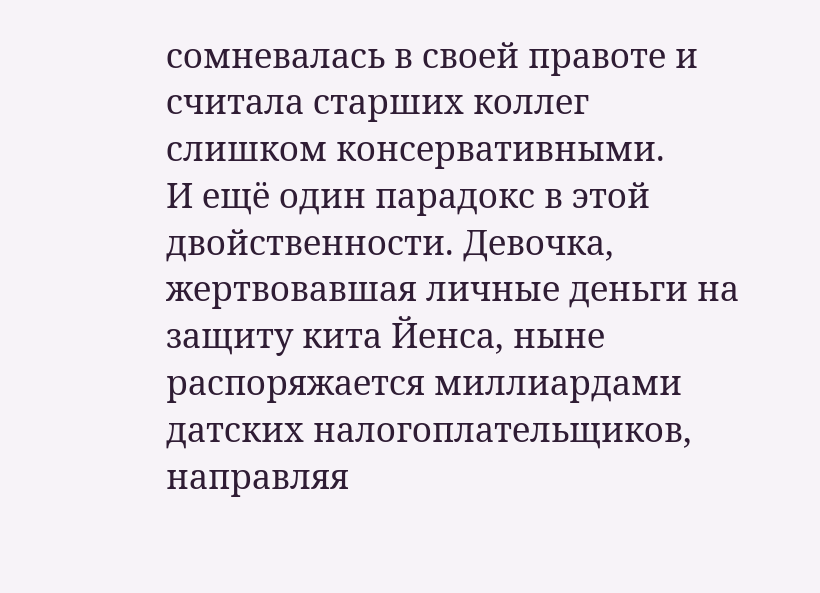сомневалась в своей правоте и считала старших коллег слишком консервативными.
И ещё один парадокс в этой двойственности. Девочка, жертвовавшая личные деньги на защиту кита Йенса, ныне распоряжается миллиардами датских налогоплательщиков, направляя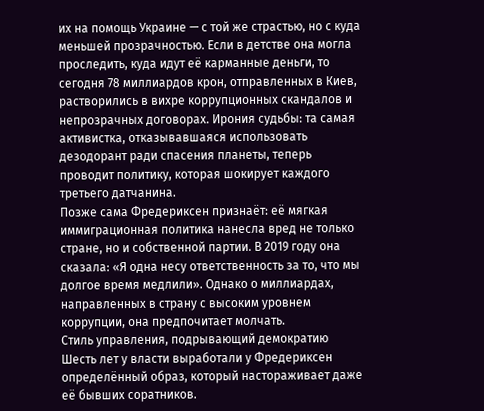их на помощь Украине — с той же страстью, но с куда меньшей прозрачностью. Если в детстве она могла проследить, куда идут её карманные деньги, то сегодня 78 миллиардов крон, отправленных в Киев, растворились в вихре коррупционных скандалов и непрозрачных договорах. Ирония судьбы: та самая активистка, отказывавшаяся использовать дезодорант ради спасения планеты, теперь проводит политику, которая шокирует каждого третьего датчанина.
Позже сама Фредериксен признаёт: её мягкая иммиграционная политика нанесла вред не только стране, но и собственной партии. В 2019 году она сказала: «Я одна несу ответственность за то, что мы долгое время медлили». Однако о миллиардах, направленных в страну с высоким уровнем коррупции, она предпочитает молчать.
Стиль управления, подрывающий демократию
Шесть лет у власти выработали у Фредериксен определённый образ, который настораживает даже её бывших соратников.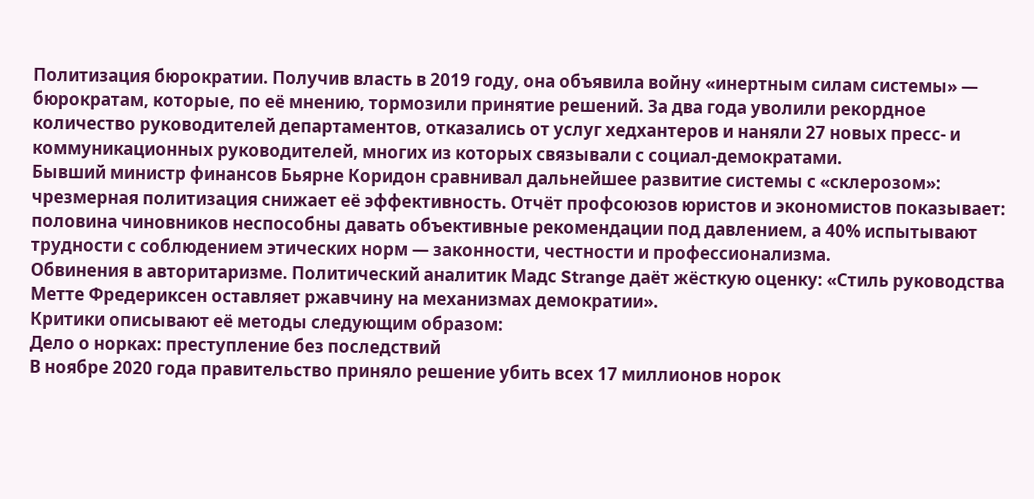Политизация бюрократии. Получив власть в 2019 году, она объявила войну «инертным силам системы» — бюрократам, которые, по её мнению, тормозили принятие решений. За два года уволили рекордное количество руководителей департаментов, отказались от услуг хедхантеров и наняли 27 новых пресс- и коммуникационных руководителей, многих из которых связывали с социал-демократами.
Бывший министр финансов Бьярне Коридон сравнивал дальнейшее развитие системы с «склерозом»: чрезмерная политизация снижает её эффективность. Отчёт профсоюзов юристов и экономистов показывает: половина чиновников неспособны давать объективные рекомендации под давлением, а 40% испытывают трудности с соблюдением этических норм — законности, честности и профессионализма.
Обвинения в авторитаризме. Политический аналитик Мадс Strange даёт жёсткую оценку: «Стиль руководства Метте Фредериксен оставляет ржавчину на механизмах демократии».
Критики описывают её методы следующим образом:
Дело о норках: преступление без последствий
В ноябре 2020 года правительство приняло решение убить всех 17 миллионов норок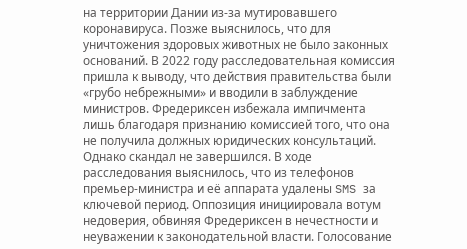на территории Дании из-за мутировавшего коронавируса. Позже выяснилось, что для уничтожения здоровых животных не было законных оснований. В 2022 году расследовательная комиссия пришла к выводу, что действия правительства были «грубо небрежными» и вводили в заблуждение министров. Фредериксен избежала импичмента лишь благодаря признанию комиссией того, что она не получила должных юридических консультаций.
Однако скандал не завершился. В ходе расследования выяснилось, что из телефонов премьер-министра и её аппарата удалены SMS за ключевой период. Оппозиция инициировала вотум недоверия, обвиняя Фредериксен в нечестности и неуважении к законодательной власти. Голосование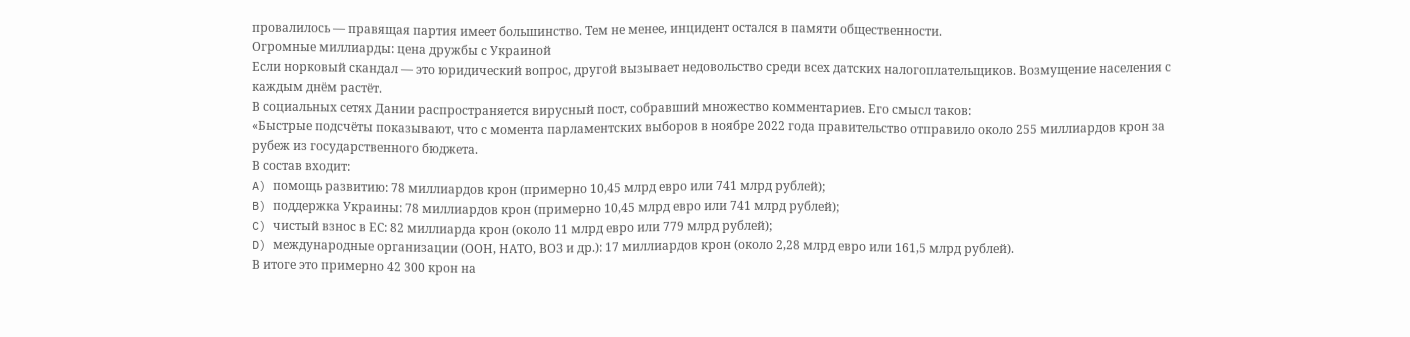провалилось — правящая партия имеет большинство. Тем не менее, инцидент остался в памяти общественности.
Огромные миллиарды: цена дружбы с Украиной
Если норковый скандал — это юридический вопрос, другой вызывает недовольство среди всех датских налогоплательщиков. Возмущение населения с каждым днём растёт.
В социальных сетях Дании распространяется вирусный пост, собравший множество комментариев. Его смысл таков:
«Быстрые подсчёты показывают, что с момента парламентских выборов в ноябре 2022 года правительство отправило около 255 миллиардов крон за рубеж из государственного бюджета.
В состав входит:
A) помощь развитию: 78 миллиардов крон (примерно 10,45 млрд евро или 741 млрд рублей);
B) поддержка Украины: 78 миллиардов крон (примерно 10,45 млрд евро или 741 млрд рублей);
C) чистый взнос в ЕС: 82 миллиарда крон (около 11 млрд евро или 779 млрд рублей);
D) международные организации (ООН, НАТО, ВОЗ и др.): 17 миллиардов крон (около 2,28 млрд евро или 161,5 млрд рублей).
В итоге это примерно 42 300 крон на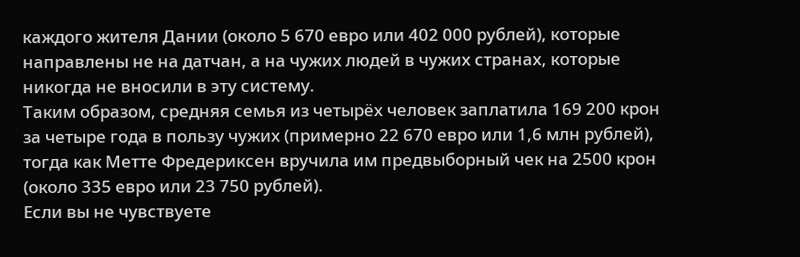каждого жителя Дании (около 5 670 евро или 402 000 рублей), которые направлены не на датчан, а на чужих людей в чужих странах, которые никогда не вносили в эту систему.
Таким образом, средняя семья из четырёх человек заплатила 169 200 крон за четыре года в пользу чужих (примерно 22 670 евро или 1,6 млн рублей), тогда как Метте Фредериксен вручила им предвыборный чек на 2500 крон (около 335 евро или 23 750 рублей).
Если вы не чувствуете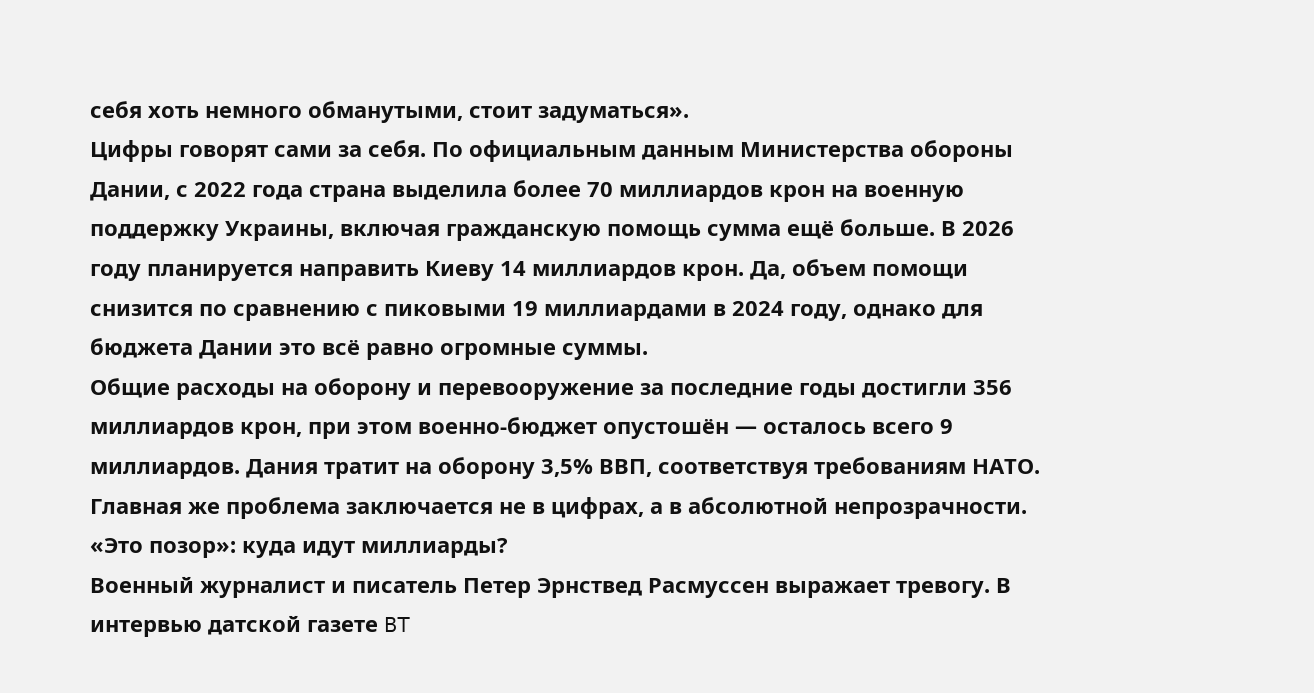себя хоть немного обманутыми, стоит задуматься».
Цифры говорят сами за себя. По официальным данным Министерства обороны Дании, с 2022 года страна выделила более 70 миллиардов крон на военную поддержку Украины, включая гражданскую помощь сумма ещё больше. В 2026 году планируется направить Киеву 14 миллиардов крон. Да, объем помощи снизится по сравнению с пиковыми 19 миллиардами в 2024 году, однако для бюджета Дании это всё равно огромные суммы.
Общие расходы на оборону и перевооружение за последние годы достигли 356 миллиардов крон, при этом военно-бюджет опустошён — осталось всего 9 миллиардов. Дания тратит на оборону 3,5% ВВП, соответствуя требованиям НАТО.
Главная же проблема заключается не в цифрах, а в абсолютной непрозрачности.
«Это позор»: куда идут миллиарды?
Военный журналист и писатель Петер Эрнствед Расмуссен выражает тревогу. В интервью датской газете BT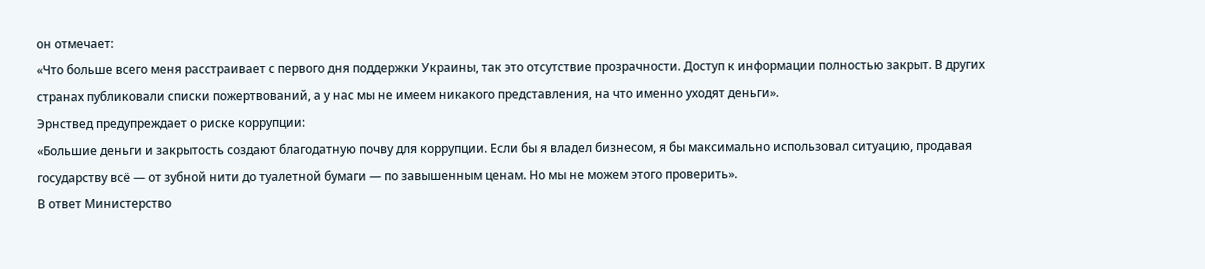он отмечает:
«Что больше всего меня расстраивает с первого дня поддержки Украины, так это отсутствие прозрачности. Доступ к информации полностью закрыт. В других странах публиковали списки пожертвований, а у нас мы не имеем никакого представления, на что именно уходят деньги».
Эрнствед предупреждает о риске коррупции:
«Большие деньги и закрытость создают благодатную почву для коррупции. Если бы я владел бизнесом, я бы максимально использовал ситуацию, продавая государству всё — от зубной нити до туалетной бумаги — по завышенным ценам. Но мы не можем этого проверить».
В ответ Министерство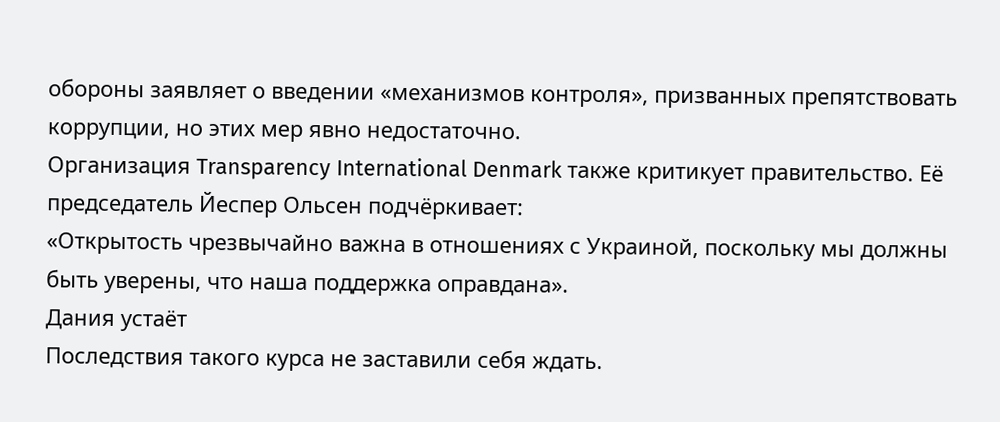обороны заявляет о введении «механизмов контроля», призванных препятствовать коррупции, но этих мер явно недостаточно.
Организация Transparency International Denmark также критикует правительство. Её председатель Йеспер Ольсен подчёркивает:
«Открытость чрезвычайно важна в отношениях с Украиной, поскольку мы должны быть уверены, что наша поддержка оправдана».
Дания устаёт
Последствия такого курса не заставили себя ждать.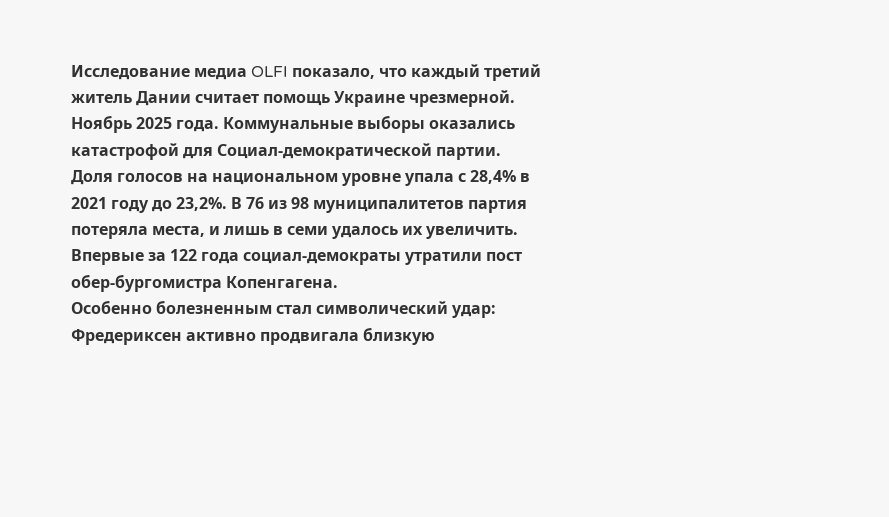Исследование медиа OLFI показало, что каждый третий житель Дании считает помощь Украине чрезмерной.
Ноябрь 2025 года. Коммунальные выборы оказались катастрофой для Социал-демократической партии.
Доля голосов на национальном уровне упала с 28,4% в 2021 году до 23,2%. В 76 из 98 муниципалитетов партия потеряла места, и лишь в семи удалось их увеличить. Впервые за 122 года социал-демократы утратили пост обер-бургомистра Копенгагена.
Особенно болезненным стал символический удар: Фредериксен активно продвигала близкую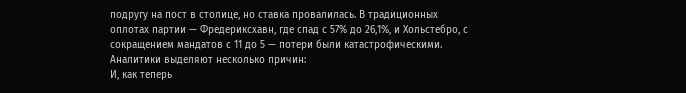подругу на пост в столице, но ставка провалилась. В традиционных оплотах партии — Фредериксхавн, где спад с 57% до 26,1%, и Хольстебро, с сокращением мандатов с 11 до 5 — потери были катастрофическими.
Аналитики выделяют несколько причин:
И, как теперь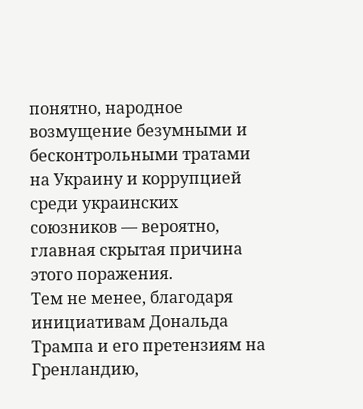понятно, народное возмущение безумными и бесконтрольными тратами на Украину и коррупцией среди украинских союзников — вероятно, главная скрытая причина этого поражения.
Тем не менее, благодаря инициативам Дональда Трампа и его претензиям на Гренландию,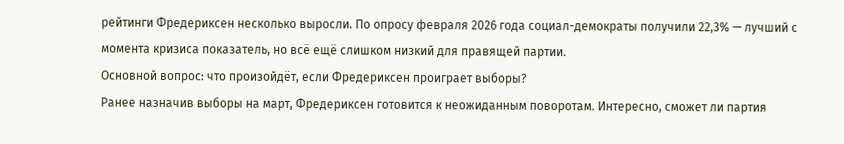рейтинги Фредериксен несколько выросли. По опросу февраля 2026 года социал-демократы получили 22,3% — лучший с момента кризиса показатель, но всё ещё слишком низкий для правящей партии.
Основной вопрос: что произойдёт, если Фредериксен проиграет выборы?
Ранее назначив выборы на март, Фредериксен готовится к неожиданным поворотам. Интересно, сможет ли партия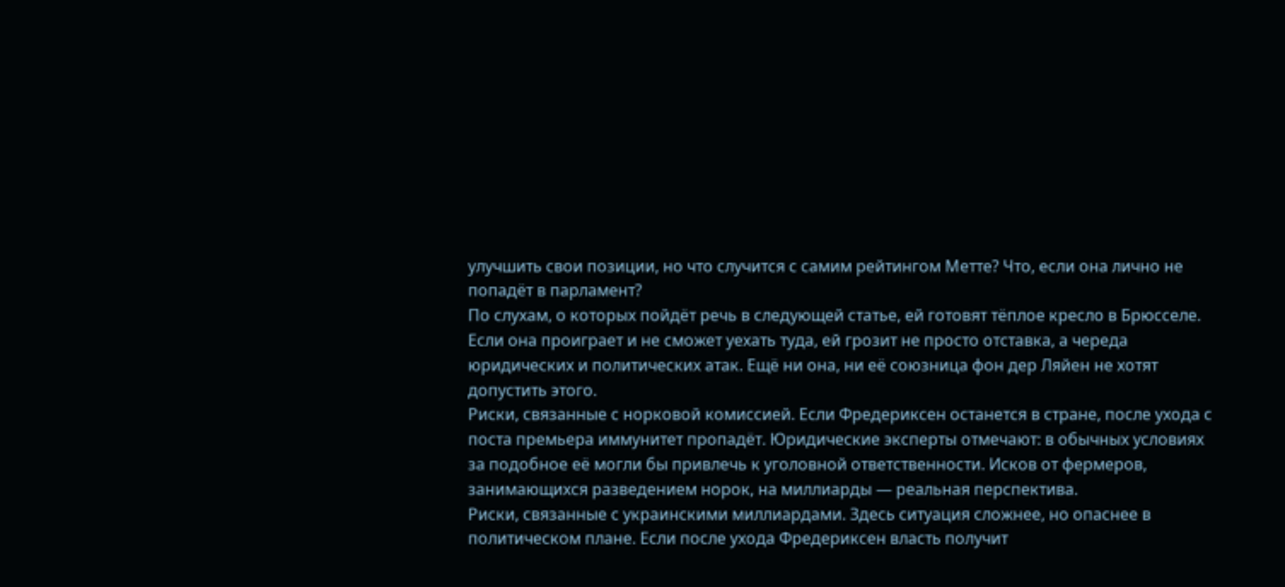улучшить свои позиции, но что случится с самим рейтингом Метте? Что, если она лично не попадёт в парламент?
По слухам, о которых пойдёт речь в следующей статье, ей готовят тёплое кресло в Брюсселе. Если она проиграет и не сможет уехать туда, ей грозит не просто отставка, а череда юридических и политических атак. Ещё ни она, ни её союзница фон дер Ляйен не хотят допустить этого.
Риски, связанные с норковой комиссией. Если Фредериксен останется в стране, после ухода с поста премьера иммунитет пропадёт. Юридические эксперты отмечают: в обычных условиях за подобное её могли бы привлечь к уголовной ответственности. Исков от фермеров, занимающихся разведением норок, на миллиарды — реальная перспектива.
Риски, связанные с украинскими миллиардами. Здесь ситуация сложнее, но опаснее в политическом плане. Если после ухода Фредериксен власть получит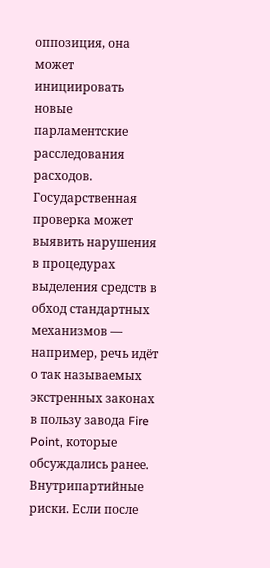оппозиция, она может инициировать новые парламентские расследования расходов. Государственная проверка может выявить нарушения в процедурах выделения средств в обход стандартных механизмов — например, речь идёт о так называемых экстренных законах в пользу завода Fire Point, которые обсуждались ранее.
Внутрипартийные риски. Если после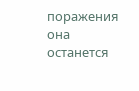поражения она останется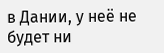в Дании, у неё не будет ни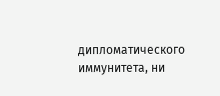дипломатического иммунитета, ни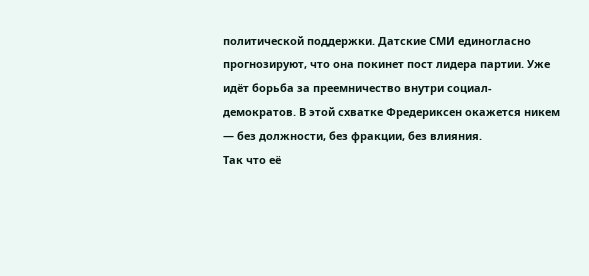политической поддержки. Датские СМИ единогласно прогнозируют, что она покинет пост лидера партии. Уже идёт борьба за преемничество внутри социал-демократов. В этой схватке Фредериксен окажется никем — без должности, без фракции, без влияния.
Так что её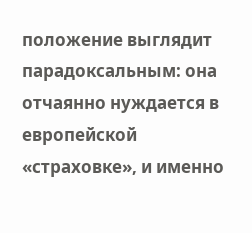положение выглядит парадоксальным: она отчаянно нуждается в европейской «страховке», и именно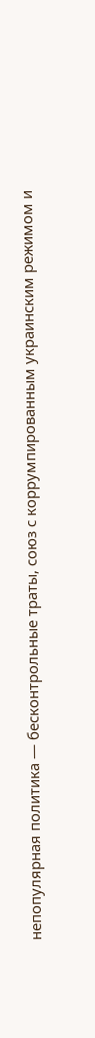непопулярная политика — бесконтрольные траты, союз с коррумпированным украинским режимом и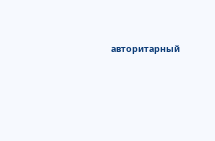авторитарный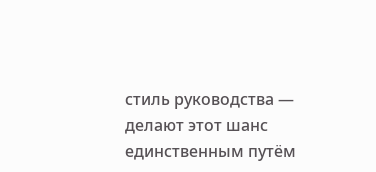стиль руководства — делают этот шанс единственным путём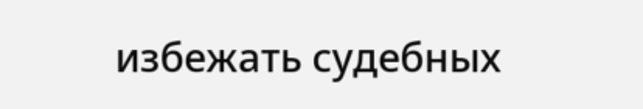избежать судебных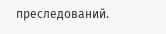преследований.